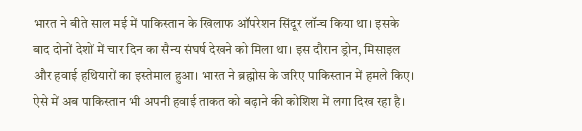भारत ने बीते साल मई में पाकिस्तान के खिलाफ ऑपरेशन सिंदूर लॉन्च किया था। इसके बाद दोनों देशों में चार दिन का सैन्य संघर्ष देखने को मिला था। इस दौरान ड्रोन, मिसाइल और हवाई हथियारों का इस्तेमाल हुआ। भारत ने ब्रह्मोस के जरिए पाकिस्तान में हमले किए। ऐसे में अब पाकिस्तान भी अपनी हवाई ताकत को बढ़ाने की कोशिश में लगा दिख रहा है।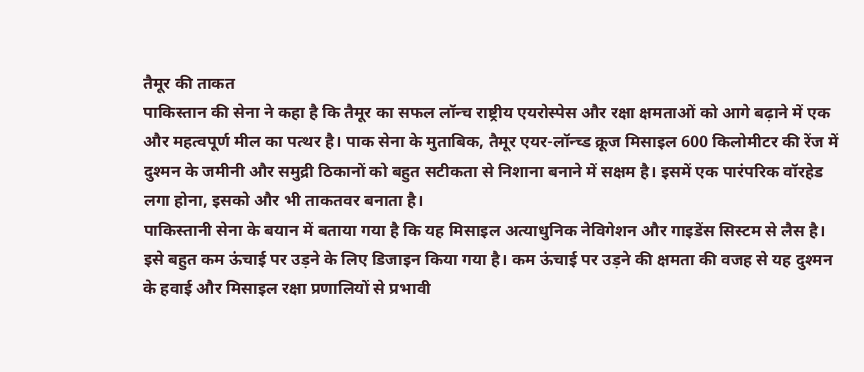तैमूर की ताकत
पाकिस्तान की सेना ने कहा है कि तैमूर का सफल लॉन्च राष्ट्रीय एयरोस्पेस और रक्षा क्षमताओं को आगे बढ़ाने में एक और महत्वपूर्ण मील का पत्थर है। पाक सेना के मुताबिक, तैमूर एयर-लॉन्च्ड क्रूज मिसाइल 600 किलोमीटर की रेंज में दुश्मन के जमीनी और समुद्री ठिकानों को बहुत सटीकता से निशाना बनाने में सक्षम है। इसमें एक पारंपरिक वॉरहेड लगा होना, इसको और भी ताकतवर बनाता है।
पाकिस्तानी सेना के बयान में बताया गया है कि यह मिसाइल अत्याधुनिक नेविगेशन और गाइडेंस सिस्टम से लैस है। इसे बहुत कम ऊंचाई पर उड़ने के लिए डिजाइन किया गया है। कम ऊंचाई पर उड़ने की क्षमता की वजह से यह दुश्मन के हवाई और मिसाइल रक्षा प्रणालियों से प्रभावी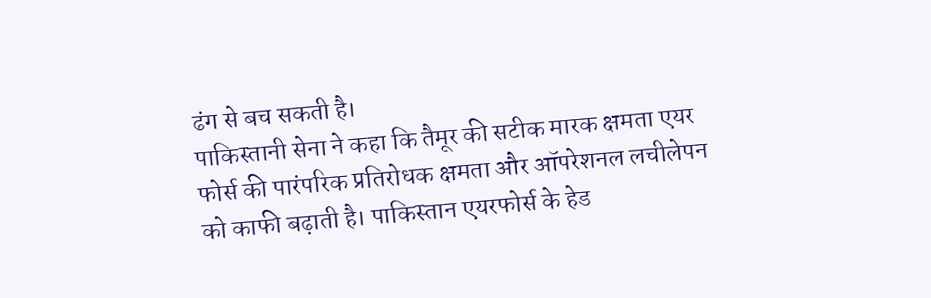ढंग से बच सकती है।
पाकिस्तानी सेना ने कहा कि तैमूर की सटीक मारक क्षमता एयर फोर्स की पारंपरिक प्रतिरोधक क्षमता और ऑपरेशनल लचीलेपन को काफी बढ़ाती है। पाकिस्तान एयरफोर्स के हेड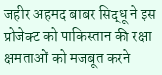जहीर अहमद बाबर सिद्धू ने इस प्रोजेक्ट को पाकिस्तान की रक्षा क्षमताओं को मजबूत करने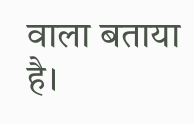वाला बताया है।